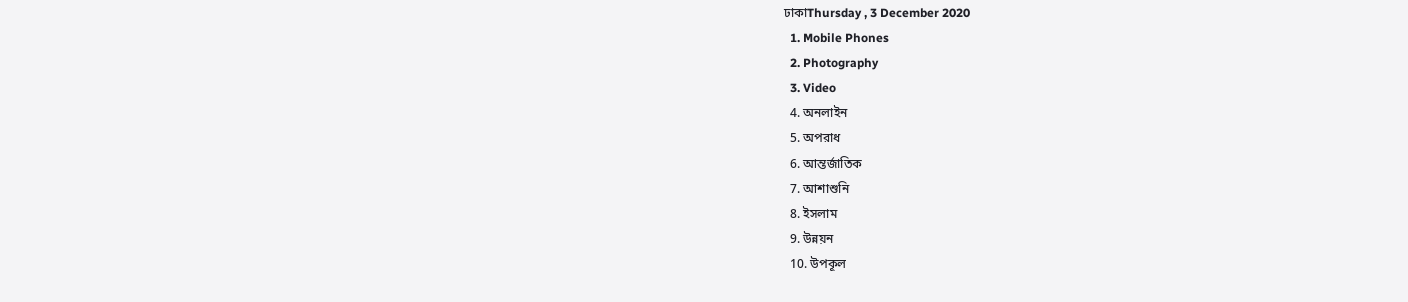ঢাকাThursday , 3 December 2020
  1. Mobile Phones
  2. Photography
  3. Video
  4. অনলাইন
  5. অপরাধ
  6. আন্তর্জাতিক
  7. আশাশুনি
  8. ইসলাম
  9. উন্নয়ন
  10. উপকূল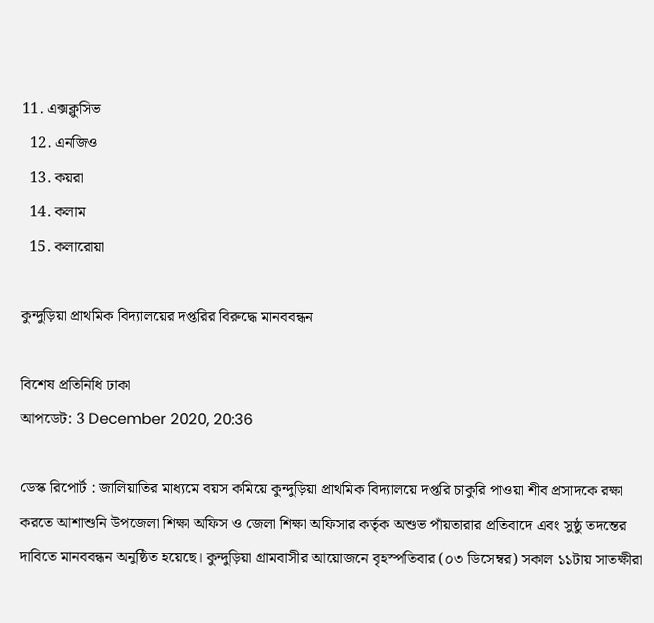11. এক্সক্লুসিভ
  12. এনজিও
  13. কয়রা
  14. কলাম
  15. কলারোয়া

কুন্দুড়িয়া প্রাথমিক বিদ্যালয়ের দপ্তরির বিরুদ্ধে মানববন্ধন

বিশেষ প্রতিনিধি ঢাকা
আপডেট: 3 December 2020, 20:36

ডেস্ক রিপোর্ট : জালিয়াতির মাধ্যমে বয়স কমিয়ে কুন্দুড়িয়া প্রাথমিক বিদ্যালয়ে দপ্তরি চাকুরি পাওয়া শীব প্রসাদকে রক্ষা করতে আশাশুনি উপজেলা শিক্ষা অফিস ও জেলা শিক্ষা অফিসার কর্তৃক অশুভ পাঁয়তারার প্রতিবাদে এবং সুষ্ঠু তদন্তের দাবিতে মানববন্ধন অনুষ্ঠিত হয়েছে। কুন্দুড়িয়া গ্রামবাসীর আয়োজনে বৃহস্পতিবার (০৩ ডিসেম্বর) সকাল ১১টায় সাতক্ষীরা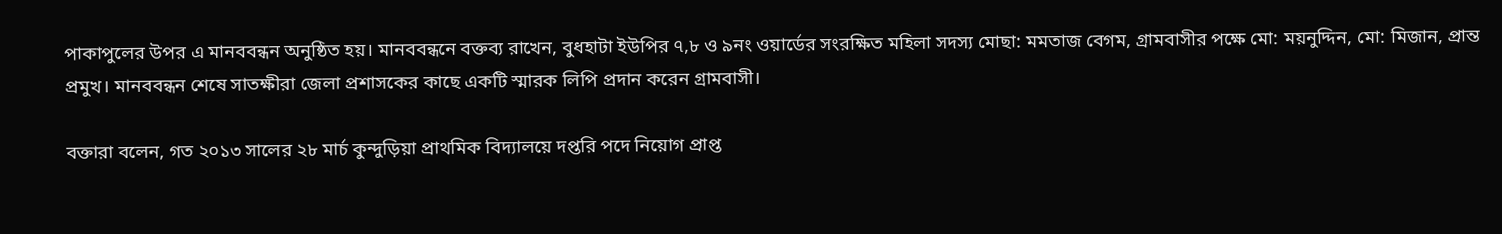পাকাপুলের উপর এ মানববন্ধন অনুষ্ঠিত হয়। মানববন্ধনে বক্তব্য রাখেন, বুধহাটা ইউপির ৭,৮ ও ৯নং ওয়ার্ডের সংরক্ষিত মহিলা সদস্য মোছা: মমতাজ বেগম, গ্রামবাসীর পক্ষে মো: ময়নুদ্দিন, মো: মিজান, প্রান্ত প্রমুখ। মানববন্ধন শেষে সাতক্ষীরা জেলা প্রশাসকের কাছে একটি স্মারক লিপি প্রদান করেন গ্রামবাসী।

বক্তারা বলেন, গত ২০১৩ সালের ২৮ মার্চ কুন্দুড়িয়া প্রাথমিক বিদ্যালয়ে দপ্তরি পদে নিয়োগ প্রাপ্ত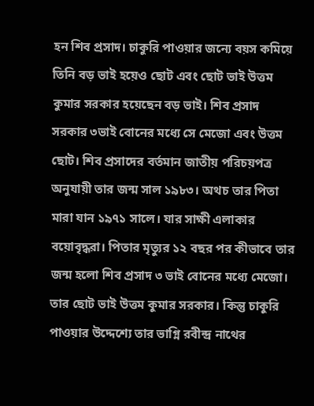হন শিব প্রসাদ। চাকুরি পাওয়ার জন্যে বয়স কমিয়ে তিনি বড় ভাই হয়েও ছোট এবং ছোট ভাই উত্তম কুমার সরকার হয়েছেন বড় ভাই। শিব প্রসাদ সরকার ৩ভাই বোনের মধ্যে সে মেজো এবং উত্তম ছোট। শিব প্রসাদের বর্তমান জাতীয় পরিচয়পত্র অনুযায়ী তার জন্ম সাল ১৯৮৩। অথচ তার পিতা মারা যান ১৯৭১ সালে। যার সাক্ষী এলাকার বয়োবৃদ্ধরা। পিতার মৃত্যুর ১২ বছর পর কীভাবে তার জন্ম হলো শিব প্রসাদ ৩ ভাই বোনের মধ্যে মেজো। তার ছোট ভাই উত্তম কুমার সরকার। কিন্তু চাকুরি পাওয়ার উদ্দেশ্যে তার ভাগ্নি রবীন্দ্র নাথের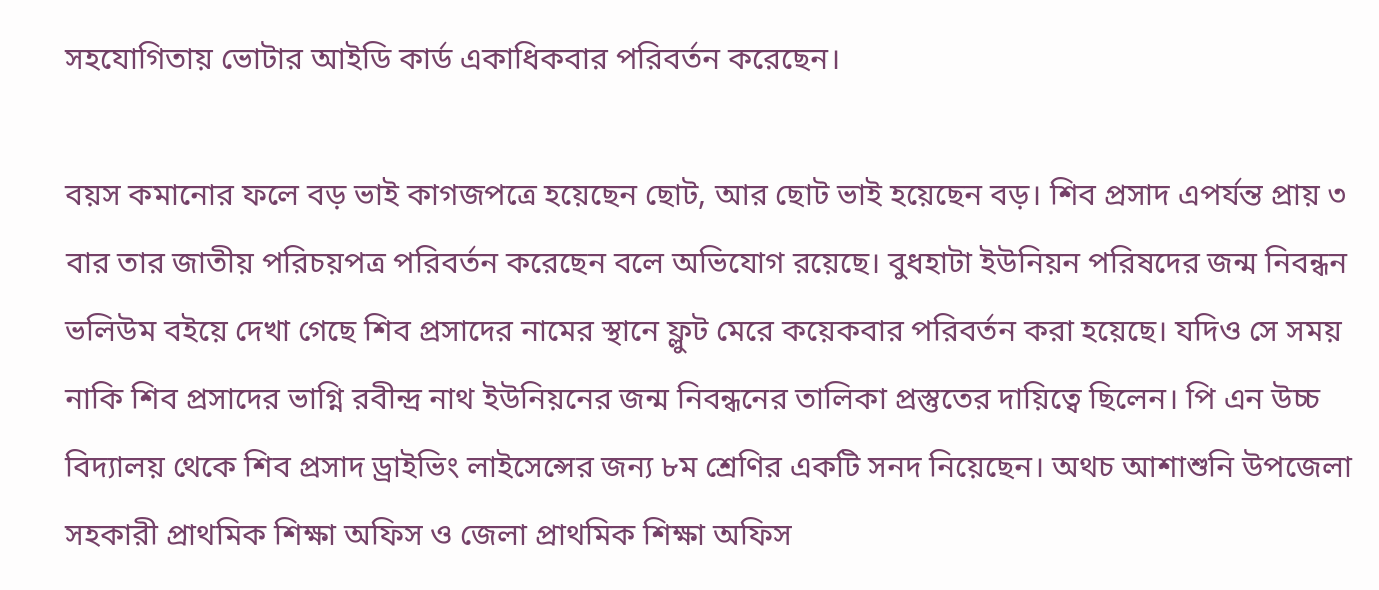সহযোগিতায় ভোটার আইডি কার্ড একাধিকবার পরিবর্তন করেছেন।

বয়স কমানোর ফলে বড় ভাই কাগজপত্রে হয়েছেন ছোট, আর ছোট ভাই হয়েছেন বড়। শিব প্রসাদ এপর্যন্ত প্রায় ৩ বার তার জাতীয় পরিচয়পত্র পরিবর্তন করেছেন বলে অভিযোগ রয়েছে। বুধহাটা ইউনিয়ন পরিষদের জন্ম নিবন্ধন ভলিউম বইয়ে দেখা গেছে শিব প্রসাদের নামের স্থানে ফ্লুট মেরে কয়েকবার পরিবর্তন করা হয়েছে। যদিও সে সময় নাকি শিব প্রসাদের ভাগ্নি রবীন্দ্র নাথ ইউনিয়নের জন্ম নিবন্ধনের তালিকা প্রস্তুতের দায়িত্বে ছিলেন। পি এন উচ্চ বিদ্যালয় থেকে শিব প্রসাদ ড্রাইভিং লাইসেন্সের জন্য ৮ম শ্রেণির একটি সনদ নিয়েছেন। অথচ আশাশুনি উপজেলা সহকারী প্রাথমিক শিক্ষা অফিস ও জেলা প্রাথমিক শিক্ষা অফিস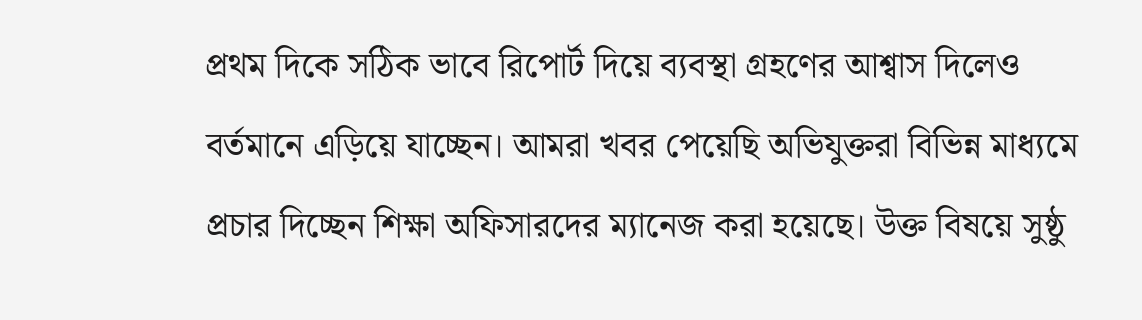প্রথম দিকে সঠিক ভাবে রিপোর্ট দিয়ে ব্যবস্থা গ্রহণের আশ্বাস দিলেও বর্তমানে এড়িয়ে যাচ্ছেন। আমরা খবর পেয়েছি অভিযুক্তরা বিভিন্ন মাধ্যমে প্রচার দিচ্ছেন শিক্ষা অফিসারদের ম্যানেজ করা হয়েছে। উক্ত বিষয়ে সুষ্ঠু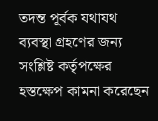তদন্ত পূর্বক যথাযথ ব্যবস্থা গ্রহণের জন্য সংশ্লিষ্ট কর্তৃপক্ষের হস্তক্ষেপ কামনা করেছেন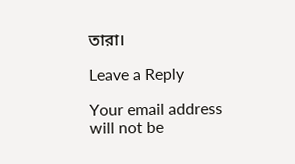তারা।

Leave a Reply

Your email address will not be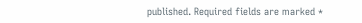published. Required fields are marked *